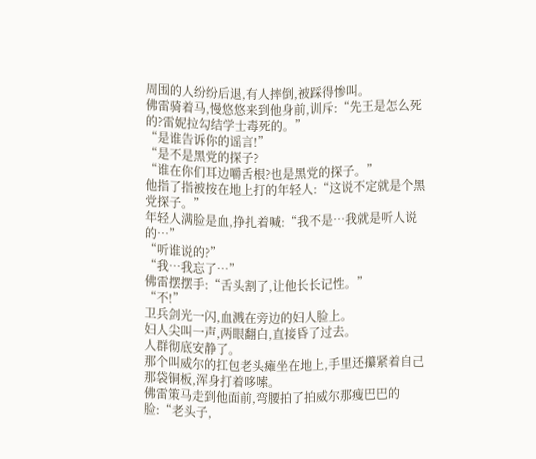周围的人纷纷后退,有人摔倒,被踩得惨叫。
佛雷骑着马,慢悠悠来到他身前,训斥:“先王是怎么死的?雷妮拉勾结学士毒死的。”
“是谁告诉你的谣言!”
“是不是黑党的探子?
“谁在你们耳边嚼舌根?也是黑党的探子。”
他指了指被按在地上打的年轻人:“这说不定就是个黑党探子。”
年轻人满脸是血,挣扎着喊:“我不是…我就是听人说的…”
“听谁说的?”
“我…我忘了…”
佛雷摆摆手:“舌头割了,让他长长记性。”
“不!”
卫兵剑光一闪,血溅在旁边的妇人脸上。
妇人尖叫一声,两眼翻白,直接昏了过去。
人群彻底安静了。
那个叫威尔的扛包老头瘫坐在地上,手里还攥紧着自己那袋铜板,浑身打着哆嗦。
佛雷策马走到他面前,弯腰拍了拍威尔那瘦巴巴的脸:“老头子,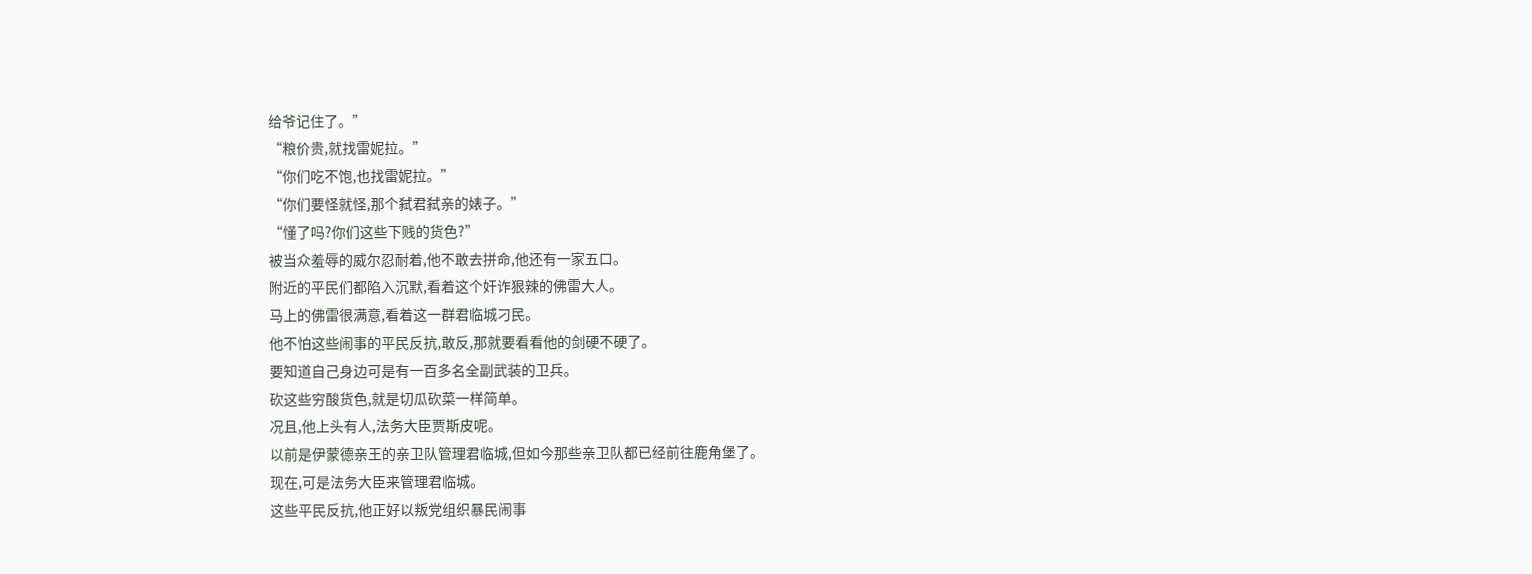给爷记住了。”
“粮价贵,就找雷妮拉。”
“你们吃不饱,也找雷妮拉。”
“你们要怪就怪,那个弑君弑亲的婊子。”
“懂了吗?你们这些下贱的货色?”
被当众羞辱的威尔忍耐着,他不敢去拼命,他还有一家五口。
附近的平民们都陷入沉默,看着这个奸诈狠辣的佛雷大人。
马上的佛雷很满意,看着这一群君临城刁民。
他不怕这些闹事的平民反抗,敢反,那就要看看他的剑硬不硬了。
要知道自己身边可是有一百多名全副武装的卫兵。
砍这些穷酸货色,就是切瓜砍菜一样简单。
况且,他上头有人,法务大臣贾斯皮呢。
以前是伊蒙德亲王的亲卫队管理君临城,但如今那些亲卫队都已经前往鹿角堡了。
现在,可是法务大臣来管理君临城。
这些平民反抗,他正好以叛党组织暴民闹事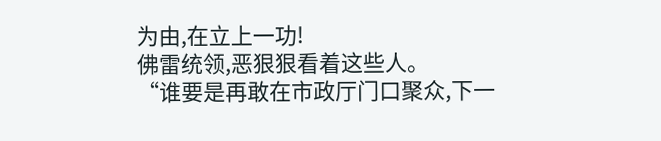为由,在立上一功!
佛雷统领,恶狠狠看着这些人。
“谁要是再敢在市政厅门口聚众,下一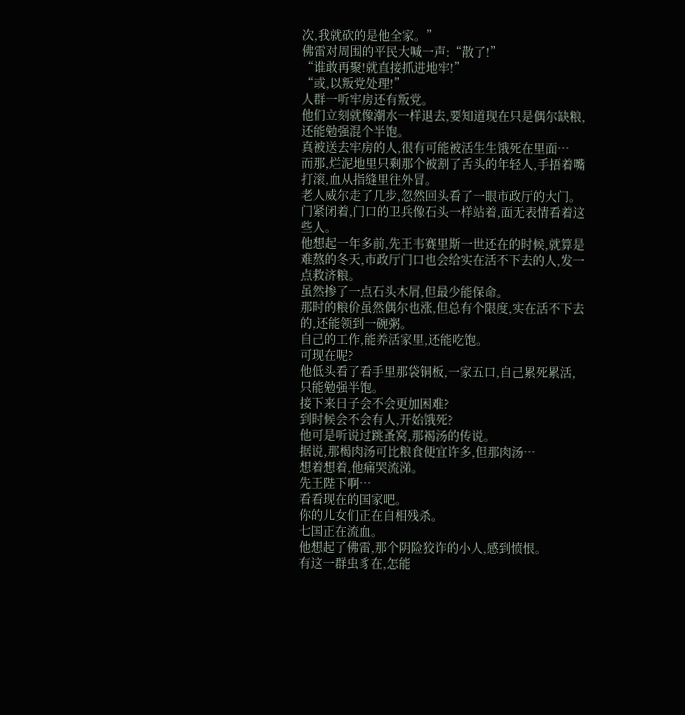次,我就砍的是他全家。”
佛雷对周围的平民大喊一声:“散了!”
“谁敢再聚!就直接抓进地牢!”
“或,以叛党处理!”
人群一听牢房还有叛党。
他们立刻就像潮水一样退去,要知道现在只是偶尔缺粮,还能勉强混个半饱。
真被送去牢房的人,很有可能被活生生饿死在里面…
而那,烂泥地里只剩那个被割了舌头的年轻人,手捂着嘴打滚,血从指缝里往外冒。
老人威尔走了几步,忽然回头看了一眼市政厅的大门。
门紧闭着,门口的卫兵像石头一样站着,面无表情看着这些人。
他想起一年多前,先王韦赛里斯一世还在的时候,就算是难熬的冬天,市政厅门口也会给实在活不下去的人,发一点救济粮。
虽然掺了一点石头木屑,但最少能保命。
那时的粮价虽然偶尔也涨,但总有个限度,实在活不下去的,还能领到一碗粥。
自己的工作,能养活家里,还能吃饱。
可现在呢?
他低头看了看手里那袋铜板,一家五口,自己累死累活,只能勉强半饱。
接下来日子会不会更加困难?
到时候会不会有人,开始饿死?
他可是听说过跳蚤窝,那褐汤的传说。
据说,那楬肉汤可比粮食便宜许多,但那肉汤…
想着想着,他痛哭流涕。
先王陛下啊…
看看现在的国家吧。
你的儿女们正在自相残杀。
七国正在流血。
他想起了佛雷,那个阴险狡诈的小人,感到愤恨。
有这一群虫豸在,怎能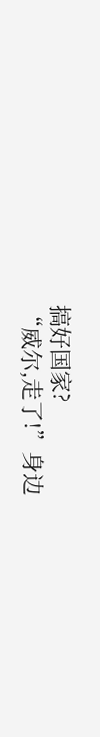搞好国家?
“威尔,走了!”身边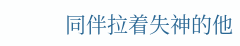同伴拉着失神的他